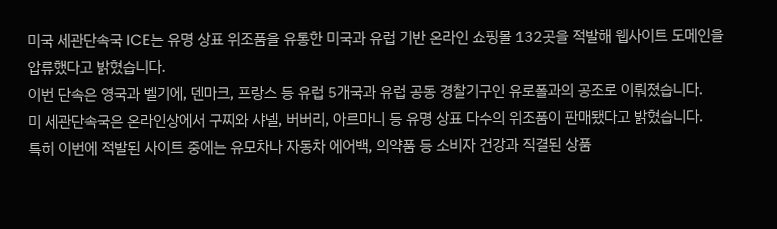미국 세관단속국 ICE는 유명 상표 위조품을 유통한 미국과 유럽 기반 온라인 쇼핑몰 132곳을 적발해 웹사이트 도메인을 압류했다고 밝혔습니다.
이번 단속은 영국과 벨기에, 덴마크, 프랑스 등 유럽 5개국과 유럽 공동 경찰기구인 유로폴과의 공조로 이뤄졌습니다.
미 세관단속국은 온라인상에서 구찌와 샤넬, 버버리, 아르마니 등 유명 상표 다수의 위조품이 판매됐다고 밝혔습니다.
특히 이번에 적발된 사이트 중에는 유모차나 자동차 에어백, 의약품 등 소비자 건강과 직결된 상품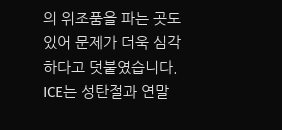의 위조품을 파는 곳도 있어 문제가 더욱 심각하다고 덧붙였습니다.
ICE는 성탄절과 연말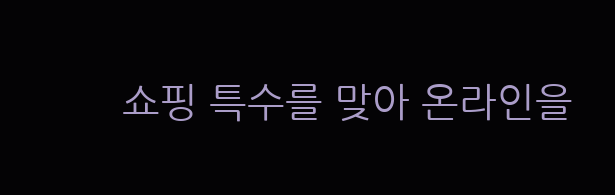쇼핑 특수를 맞아 온라인을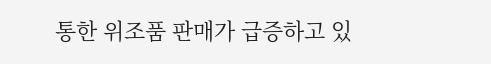통한 위조품 판매가 급증하고 있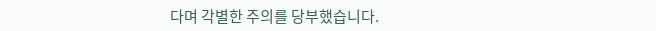다며 각별한 주의를 당부했습니다.